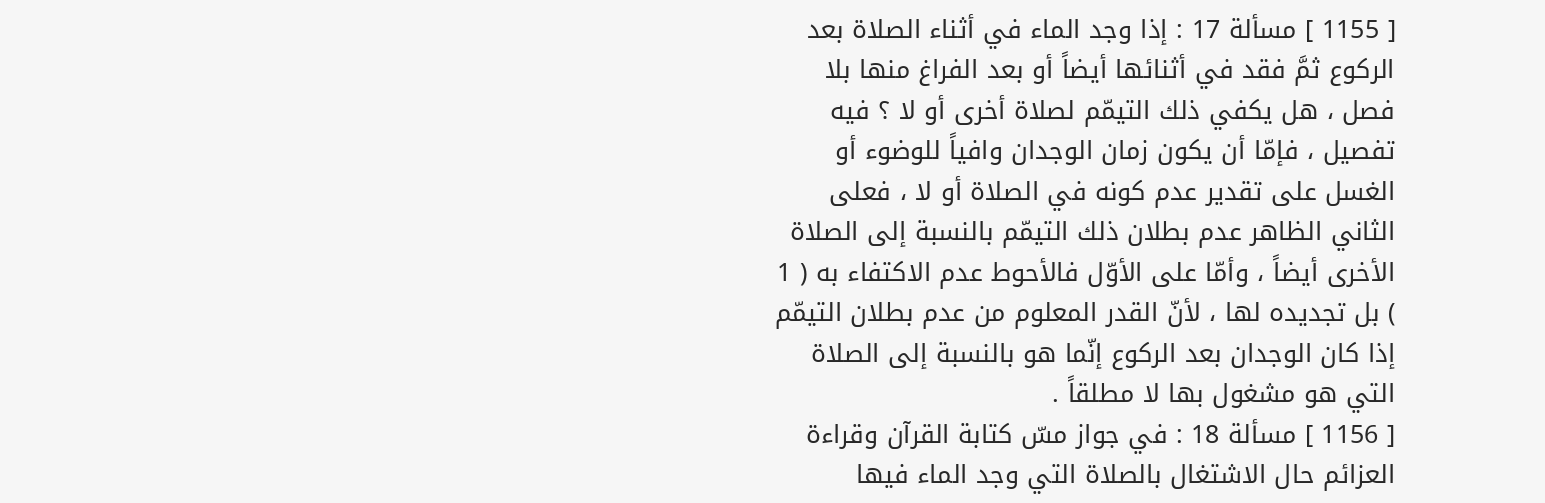[ 1155 ] مسألة 17 : إذا وجد الماء في أثناء الصلاة بعد الركوع ثمَّ فقد في أثنائها أيضاً أو بعد الفراغ منها بلا فصل ، هل يكفي ذلك التيمّم لصلاة أخرى أو لا ؟ فيه تفصيل ، فإمّا أن يكون زمان الوجدان وافياً للوضوء أو الغسل على تقدير عدم كونه في الصلاة أو لا ، فعلى الثاني الظاهر عدم بطلان ذلك التيمّم بالنسبة إلى الصلاة الأخرى أيضاً ، وأمّا على الأوّل فالأحوط عدم الاكتفاء به ( 1 ) بل تجديده لها ، لأنّ القدر المعلوم من عدم بطلان التيمّم إذا كان الوجدان بعد الركوع إنّما هو بالنسبة إلى الصلاة التي هو مشغول بها لا مطلقاً .
[ 1156 ] مسألة 18 : في جواز مسّ كتابة القرآن وقراءة العزائم حال الاشتغال بالصلاة التي وجد الماء فيها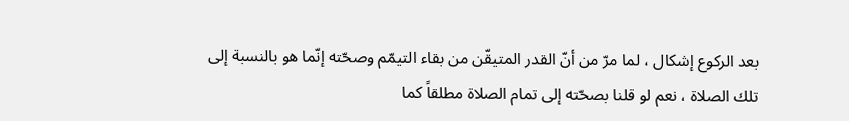بعد الركوع إشكال ، لما مرّ من أنّ القدر المتيقّن من بقاء التيمّم وصحّته إنّما هو بالنسبة إلى تلك الصلاة ، نعم لو قلنا بصحّته إلى تمام الصلاة مطلقاً كما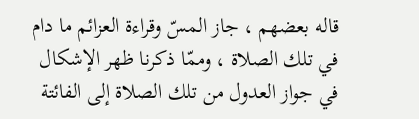قاله بعضهم ، جاز المسّ وقراءة العزائم ما دام في تلك الصلاة ، وممّا ذكرنا ظهر الإشكال في جواز العدول من تلك الصلاة إلى الفائتة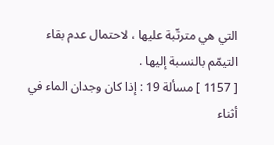التي هي مترتّبة عليها ، لاحتمال عدم بقاء التيمّم بالنسبة إليها .
[ 1157 ] مسألة 19 : إذا كان وجدان الماء في أثناء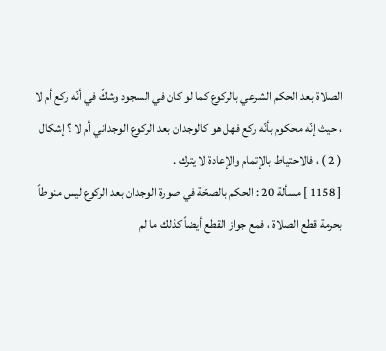الصلاة بعد الحكم الشرعي بالركوع كما لو كان في السجود وشكّ في أنّه ركع أم لا ، حيث إنّه محكوم بأنّه ركع فهل هو كالوجدان بعد الركوع الوجداني أم لا ؟ إشكال ( 2 ) ، فالاحتياط بالإتمام والإعادة لا يترك .
[ 1158 ] مسألة 20 : الحكم بالصحّة في صورة الوجدان بعد الركوع ليس منوطاً بحرمة قطع الصلاة ، فمع جواز القطع أيضاً كذلك ما لم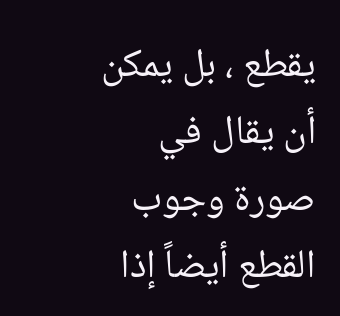يقطع ، بل يمكن أن يقال في صورة وجوب القطع أيضاً إذا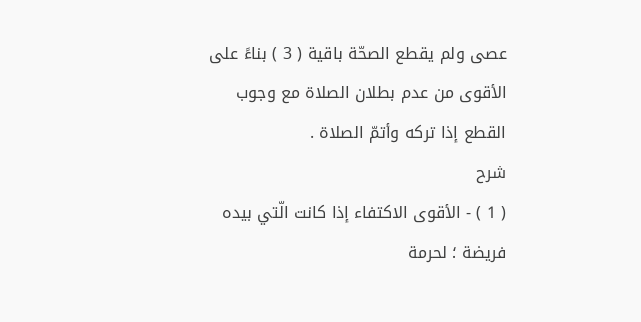عصى ولم يقطع الصحّة باقية ( 3 ) بناءً على الأقوى من عدم بطلان الصلاة مع وجوب القطع إذا تركه وأتمّ الصلاة .
شرح
( 1 ) - الأقوى الاكتفاء إذا كانت الّتي بيده فريضة ؛ لحرمة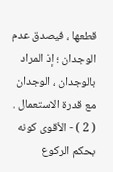قطعها ، فيصدق عدم الوجدان ؛ إذ المراد بالوجدان ، الوجدان مع قدرة الاستعمال .
( 2 ) - الأقوى كونه بحكم الركوع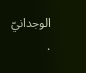الوجدانيّ .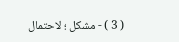( 3 ) - مشكل ؛ لاحتمال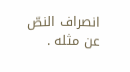انصراف النصّ عن مثله .